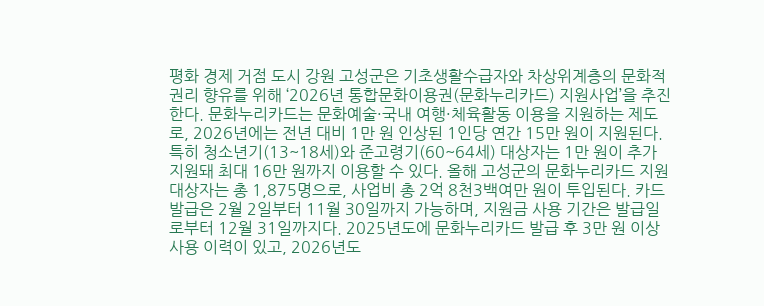평화 경제 거점 도시 강원 고성군은 기초생활수급자와 차상위계층의 문화적 권리 향유를 위해 ‘2026년 통합문화이용권(문화누리카드) 지원사업’을 추진한다. 문화누리카드는 문화예술·국내 여행·체육활동 이용을 지원하는 제도로, 2026년에는 전년 대비 1만 원 인상된 1인당 연간 15만 원이 지원된다. 특히 청소년기(13~18세)와 준고령기(60~64세) 대상자는 1만 원이 추가 지원돼 최대 16만 원까지 이용할 수 있다. 올해 고성군의 문화누리카드 지원 대상자는 총 1,875명으로, 사업비 총 2억 8천3백여만 원이 투입된다. 카드 발급은 2월 2일부터 11월 30일까지 가능하며, 지원금 사용 기간은 발급일로부터 12월 31일까지다. 2025년도에 문화누리카드 발급 후 3만 원 이상 사용 이력이 있고, 2026년도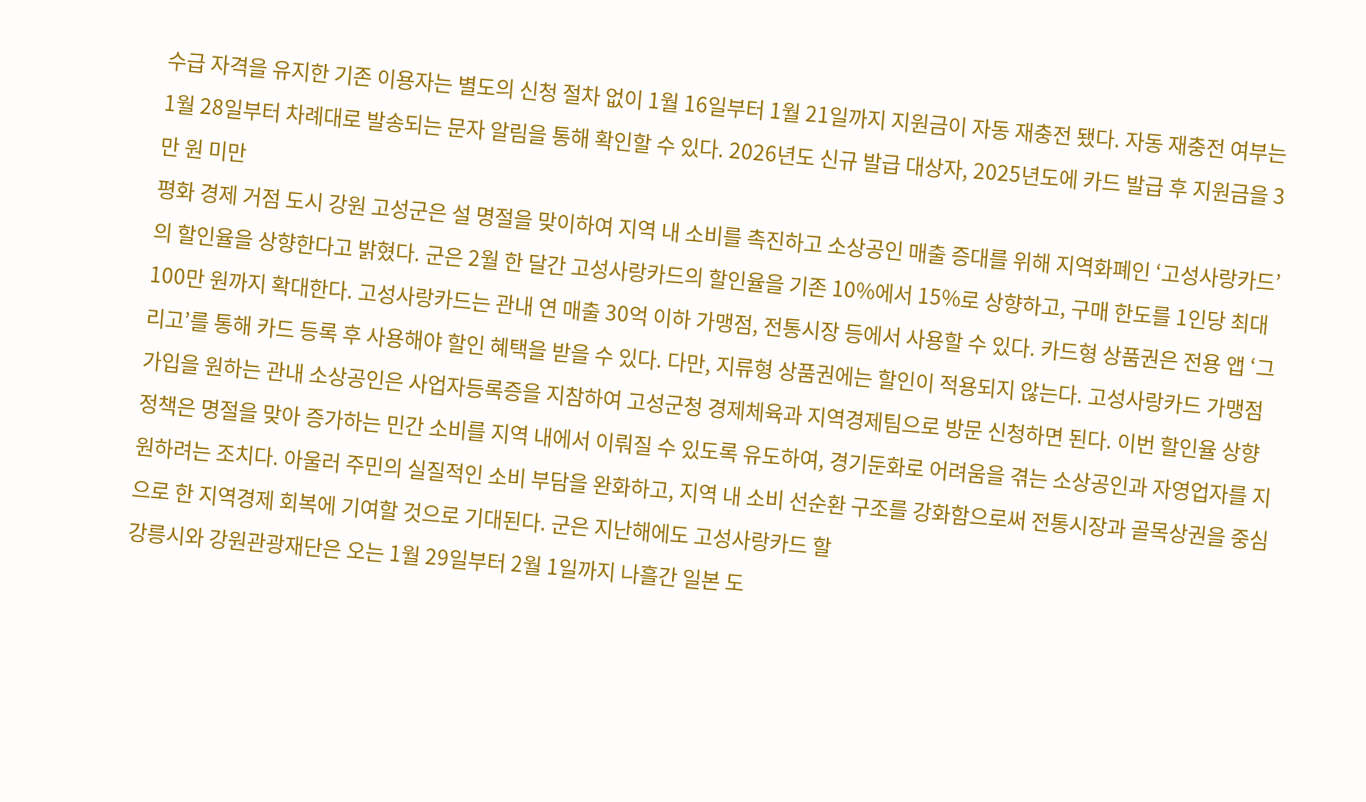수급 자격을 유지한 기존 이용자는 별도의 신청 절차 없이 1월 16일부터 1월 21일까지 지원금이 자동 재충전 됐다. 자동 재충전 여부는 1월 28일부터 차례대로 발송되는 문자 알림을 통해 확인할 수 있다. 2026년도 신규 발급 대상자, 2025년도에 카드 발급 후 지원금을 3만 원 미만
평화 경제 거점 도시 강원 고성군은 설 명절을 맞이하여 지역 내 소비를 촉진하고 소상공인 매출 증대를 위해 지역화폐인 ‘고성사랑카드’의 할인율을 상향한다고 밝혔다. 군은 2월 한 달간 고성사랑카드의 할인율을 기존 10%에서 15%로 상향하고, 구매 한도를 1인당 최대 100만 원까지 확대한다. 고성사랑카드는 관내 연 매출 30억 이하 가맹점, 전통시장 등에서 사용할 수 있다. 카드형 상품권은 전용 앱 ‘그리고’를 통해 카드 등록 후 사용해야 할인 혜택을 받을 수 있다. 다만, 지류형 상품권에는 할인이 적용되지 않는다. 고성사랑카드 가맹점 가입을 원하는 관내 소상공인은 사업자등록증을 지참하여 고성군청 경제체육과 지역경제팀으로 방문 신청하면 된다. 이번 할인율 상향 정책은 명절을 맞아 증가하는 민간 소비를 지역 내에서 이뤄질 수 있도록 유도하여, 경기둔화로 어려움을 겪는 소상공인과 자영업자를 지원하려는 조치다. 아울러 주민의 실질적인 소비 부담을 완화하고, 지역 내 소비 선순환 구조를 강화함으로써 전통시장과 골목상권을 중심으로 한 지역경제 회복에 기여할 것으로 기대된다. 군은 지난해에도 고성사랑카드 할
강릉시와 강원관광재단은 오는 1월 29일부터 2월 1일까지 나흘간 일본 도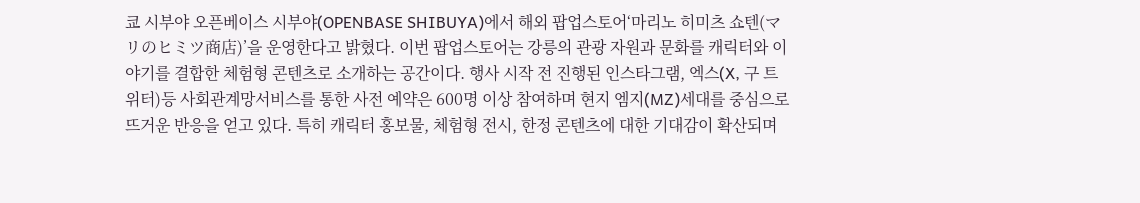쿄 시부야 오픈베이스 시부야(OPENBASE SHIBUYA)에서 해외 팝업스토어‘마리노 히미츠 쇼텐(マリのヒミツ商店)’을 운영한다고 밝혔다. 이번 팝업스토어는 강릉의 관광 자원과 문화를 캐릭터와 이야기를 결합한 체험형 콘텐츠로 소개하는 공간이다. 행사 시작 전 진행된 인스타그램, 엑스(X, 구 트위터)등 사회관계망서비스를 통한 사전 예약은 600명 이상 참여하며 현지 엠지(MZ)세대를 중심으로 뜨거운 반응을 얻고 있다. 특히 캐릭터 홍보물, 체험형 전시, 한정 콘텐츠에 대한 기대감이 확산되며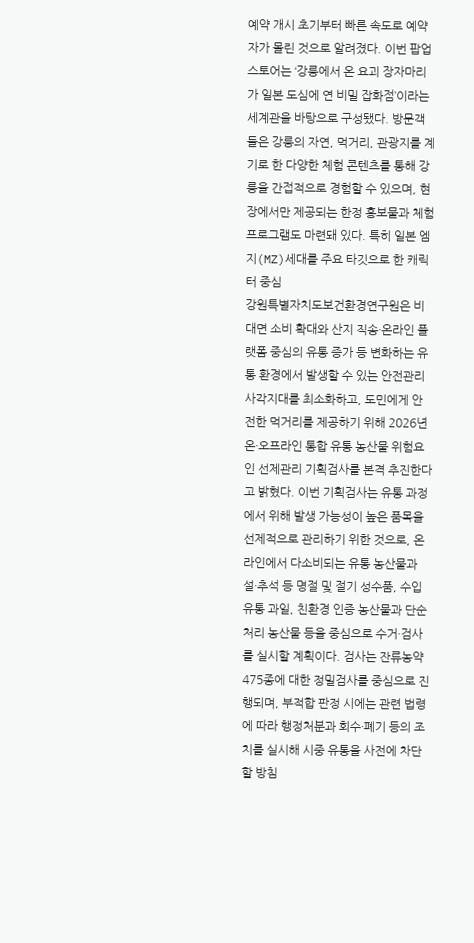예약 개시 초기부터 빠른 속도로 예약자가 몰린 것으로 알려졌다. 이번 팝업스토어는 ‘강릉에서 온 요괴 장자마리가 일본 도심에 연 비밀 잡화점’이라는 세계관을 바탕으로 구성됐다. 방문객들은 강릉의 자연, 먹거리, 관광지를 계기로 한 다양한 체험 콘텐츠를 통해 강릉을 간접적으로 경험할 수 있으며, 현장에서만 제공되는 한정 홍보물과 체험 프로그램도 마련돼 있다. 특히 일본 엠지(MZ)세대를 주요 타깃으로 한 캐릭터 중심
강원특별자치도보건환경연구원은 비대면 소비 확대와 산지 직송·온라인 플랫폼 중심의 유통 증가 등 변화하는 유통 환경에서 발생할 수 있는 안전관리 사각지대를 최소화하고, 도민에게 안전한 먹거리를 제공하기 위해 2026년 온·오프라인 통합 유통 농산물 위험요인 선제관리 기획검사를 본격 추진한다고 밝혔다. 이번 기획검사는 유통 과정에서 위해 발생 가능성이 높은 품목을 선제적으로 관리하기 위한 것으로, 온라인에서 다소비되는 유통 농산물과 설·추석 등 명절 및 절기 성수품, 수입 유통 과일, 친환경 인증 농산물과 단순 처리 농산물 등을 중심으로 수거·검사를 실시할 계획이다. 검사는 잔류농약 475종에 대한 정밀검사를 중심으로 진행되며, 부적합 판정 시에는 관련 법령에 따라 행정처분과 회수·폐기 등의 조치를 실시해 시중 유통을 사전에 차단할 방침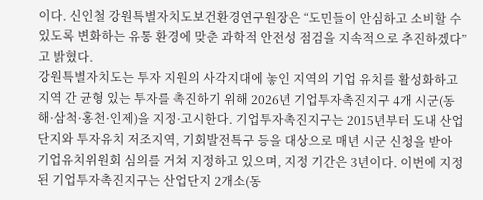이다. 신인철 강원특별자치도보건환경연구원장은 “도민들이 안심하고 소비할 수 있도록 변화하는 유통 환경에 맞춘 과학적 안전성 점검을 지속적으로 추진하겠다”고 밝혔다.
강원특별자치도는 투자 지원의 사각지대에 놓인 지역의 기업 유치를 활성화하고 지역 간 균형 있는 투자를 촉진하기 위해 2026년 기업투자촉진지구 4개 시군(동해·삼척·홍천·인제)을 지정·고시한다. 기업투자촉진지구는 2015년부터 도내 산업단지와 투자유치 저조지역, 기회발전특구 등을 대상으로 매년 시군 신청을 받아 기업유치위원회 심의를 거쳐 지정하고 있으며, 지정 기간은 3년이다. 이번에 지정된 기업투자촉진지구는 산업단지 2개소(동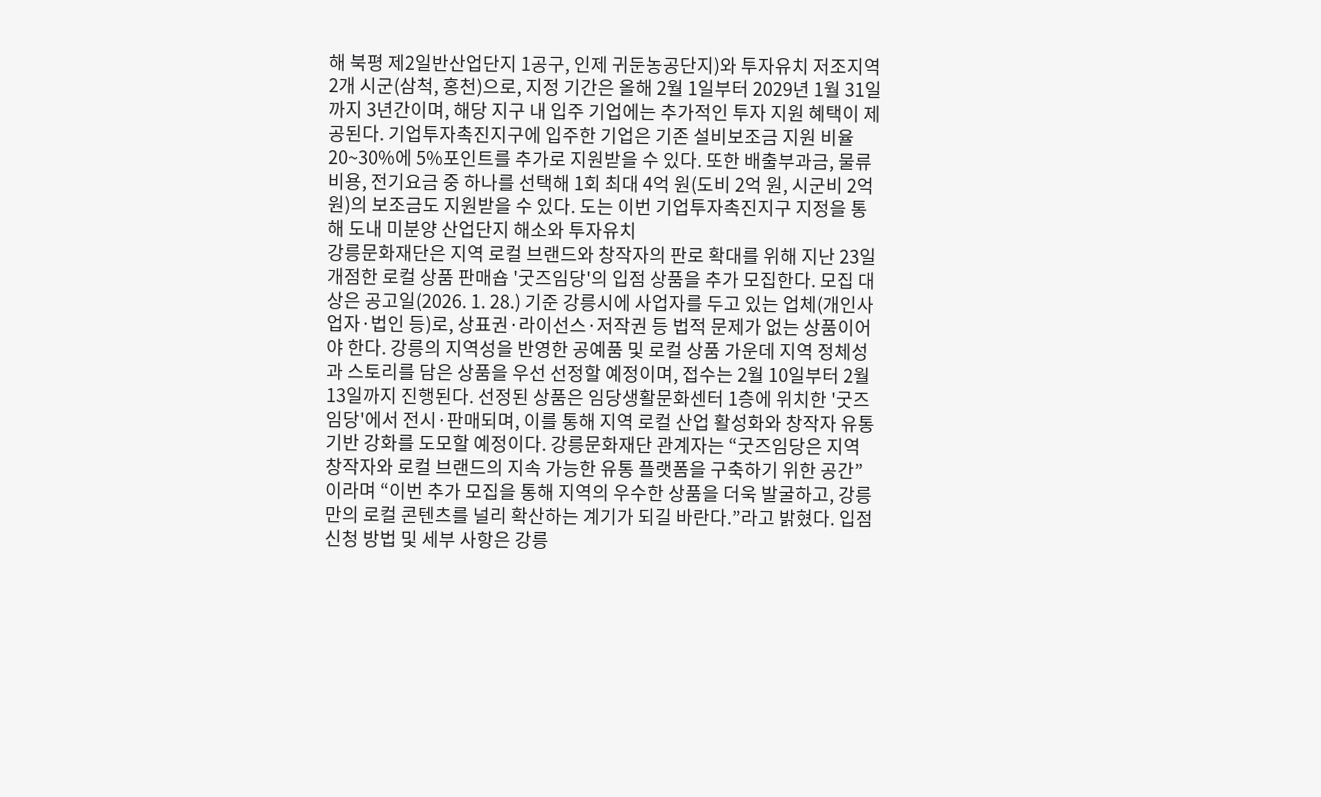해 북평 제2일반산업단지 1공구, 인제 귀둔농공단지)와 투자유치 저조지역 2개 시군(삼척, 홍천)으로, 지정 기간은 올해 2월 1일부터 2029년 1월 31일까지 3년간이며, 해당 지구 내 입주 기업에는 추가적인 투자 지원 혜택이 제공된다. 기업투자촉진지구에 입주한 기업은 기존 설비보조금 지원 비율 20~30%에 5%포인트를 추가로 지원받을 수 있다. 또한 배출부과금, 물류비용, 전기요금 중 하나를 선택해 1회 최대 4억 원(도비 2억 원, 시군비 2억 원)의 보조금도 지원받을 수 있다. 도는 이번 기업투자촉진지구 지정을 통해 도내 미분양 산업단지 해소와 투자유치
강릉문화재단은 지역 로컬 브랜드와 창작자의 판로 확대를 위해 지난 23일 개점한 로컬 상품 판매숍 '굿즈임당'의 입점 상품을 추가 모집한다. 모집 대상은 공고일(2026. 1. 28.) 기준 강릉시에 사업자를 두고 있는 업체(개인사업자·법인 등)로, 상표권·라이선스·저작권 등 법적 문제가 없는 상품이어야 한다. 강릉의 지역성을 반영한 공예품 및 로컬 상품 가운데 지역 정체성과 스토리를 담은 상품을 우선 선정할 예정이며, 접수는 2월 10일부터 2월 13일까지 진행된다. 선정된 상품은 임당생활문화센터 1층에 위치한 '굿즈임당'에서 전시·판매되며, 이를 통해 지역 로컬 산업 활성화와 창작자 유통 기반 강화를 도모할 예정이다. 강릉문화재단 관계자는 “굿즈임당은 지역 창작자와 로컬 브랜드의 지속 가능한 유통 플랫폼을 구축하기 위한 공간”이라며 “이번 추가 모집을 통해 지역의 우수한 상품을 더욱 발굴하고, 강릉만의 로컬 콘텐츠를 널리 확산하는 계기가 되길 바란다.”라고 밝혔다. 입점 신청 방법 및 세부 사항은 강릉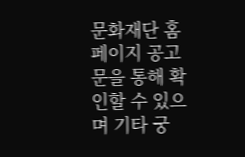문화재단 홈페이지 공고문을 통해 확인할 수 있으며 기타 궁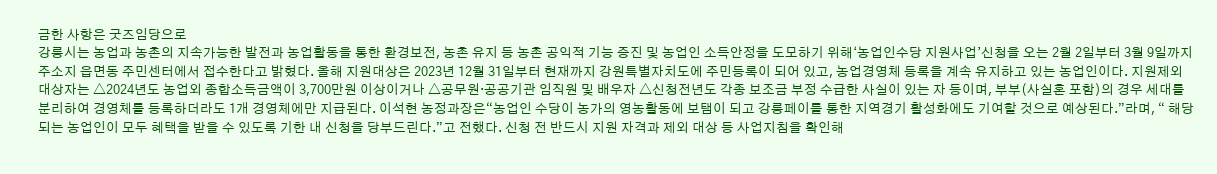금한 사항은 굿즈임당으로
강릉시는 농업과 농촌의 지속가능한 발전과 농업활동을 통한 환경보전, 농촌 유지 등 농촌 공익적 기능 증진 및 농업인 소득안정을 도모하기 위해‘농업인수당 지원사업’신청을 오는 2월 2일부터 3월 9일까지 주소지 읍면동 주민센터에서 접수한다고 밝혔다. 올해 지원대상은 2023년 12월 31일부터 현재까지 강원특별자치도에 주민등록이 되어 있고, 농업경영체 등록을 계속 유지하고 있는 농업인이다. 지원제외 대상자는 △2024년도 농업외 종합소득금액이 3,700만원 이상이거나 △공무원·공공기관 임직원 및 배우자 △신청전년도 각종 보조금 부정 수급한 사실이 있는 자 등이며, 부부(사실혼 포함)의 경우 세대를 분리하여 경영체를 등록하더라도 1개 경영체에만 지급된다. 이석현 농정과장은“농업인 수당이 농가의 영농활동에 보탬이 되고 강릉페이를 통한 지역경기 활성화에도 기여할 것으로 예상된다.”라며, “ 해당되는 농업인이 모두 혜택을 받을 수 있도록 기한 내 신청을 당부드린다.”고 전했다. 신청 전 반드시 지원 자격과 제외 대상 등 사업지침을 확인해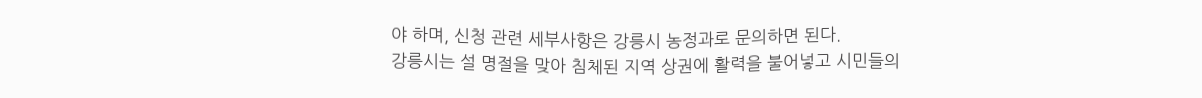야 하며, 신청 관련 세부사항은 강릉시 농정과로 문의하면 된다.
강릉시는 설 명절을 맞아 침체된 지역 상권에 활력을 불어넣고 시민들의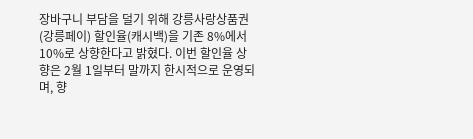장바구니 부담을 덜기 위해 강릉사랑상품권(강릉페이) 할인율(캐시백)을 기존 8%에서 10%로 상향한다고 밝혔다. 이번 할인율 상향은 2월 1일부터 말까지 한시적으로 운영되며, 향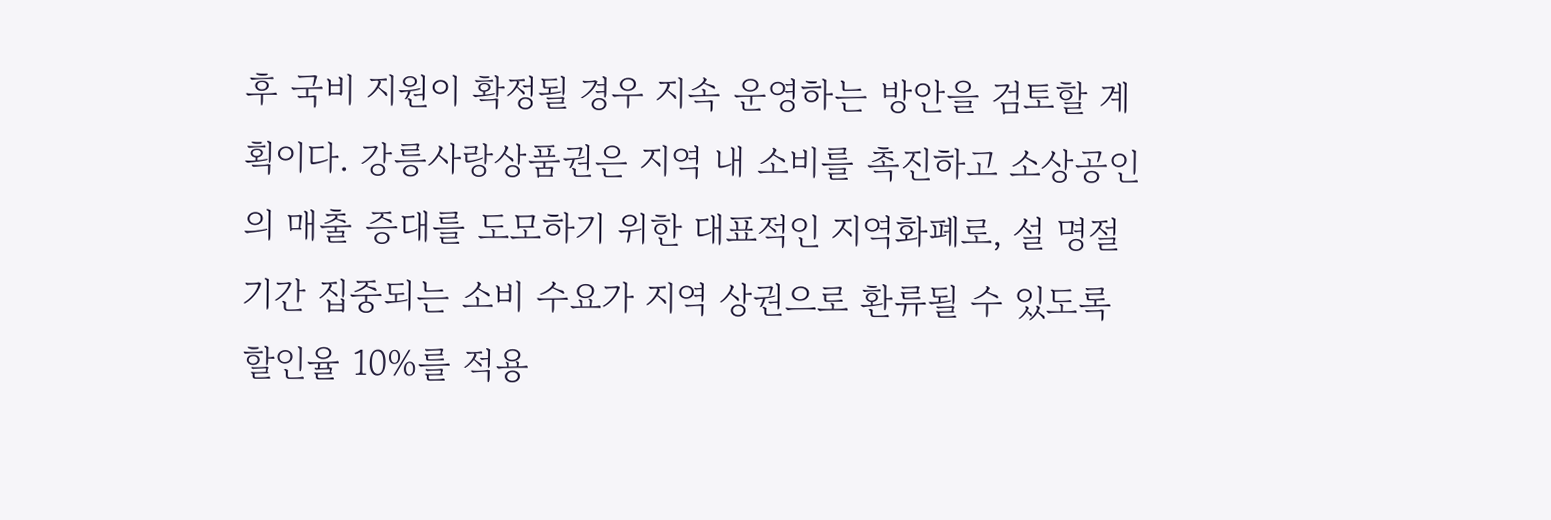후 국비 지원이 확정될 경우 지속 운영하는 방안을 검토할 계획이다. 강릉사랑상품권은 지역 내 소비를 촉진하고 소상공인의 매출 증대를 도모하기 위한 대표적인 지역화폐로, 설 명절 기간 집중되는 소비 수요가 지역 상권으로 환류될 수 있도록 할인율 10%를 적용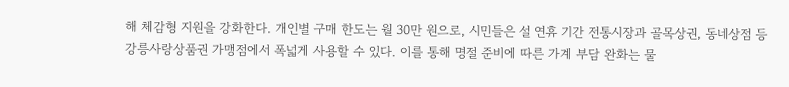해 체감형 지원을 강화한다. 개인별 구매 한도는 월 30만 원으로, 시민들은 설 연휴 기간 전통시장과 골목상권, 동네상점 등 강릉사랑상품권 가맹점에서 폭넓게 사용할 수 있다. 이를 통해 명절 준비에 따른 가계 부담 완화는 물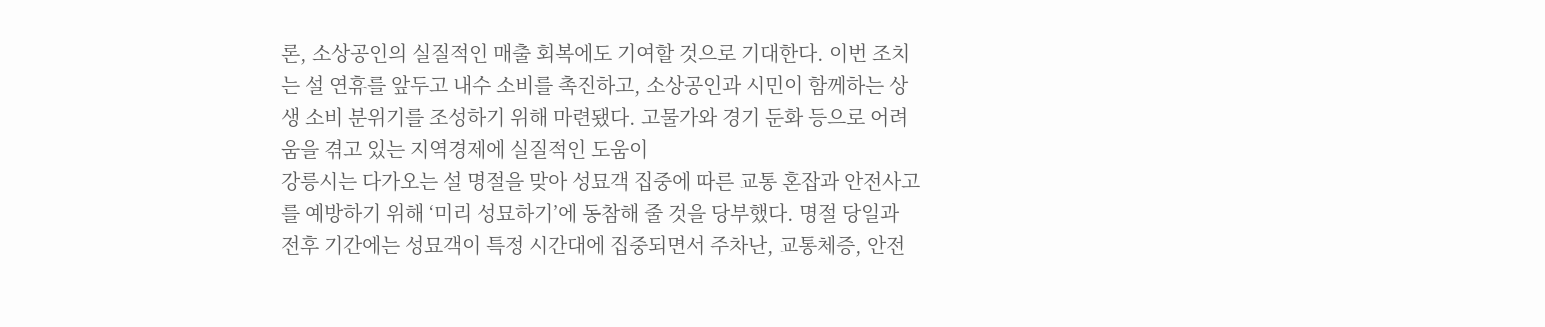론, 소상공인의 실질적인 매출 회복에도 기여할 것으로 기대한다. 이번 조치는 설 연휴를 앞두고 내수 소비를 촉진하고, 소상공인과 시민이 함께하는 상생 소비 분위기를 조성하기 위해 마련됐다. 고물가와 경기 둔화 등으로 어려움을 겪고 있는 지역경제에 실질적인 도움이
강릉시는 다가오는 설 명절을 맞아 성묘객 집중에 따른 교통 혼잡과 안전사고를 예방하기 위해 ‘미리 성묘하기’에 동참해 줄 것을 당부했다. 명절 당일과 전후 기간에는 성묘객이 특정 시간대에 집중되면서 주차난, 교통체증, 안전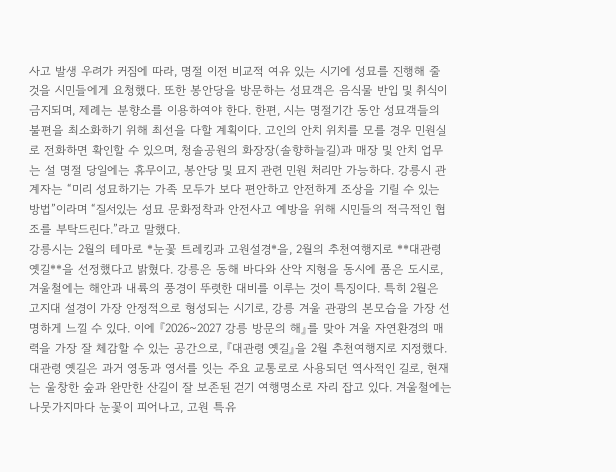사고 발생 우려가 커짐에 따라, 명절 이전 비교적 여유 있는 시기에 성묘를 진행해 줄 것을 시민들에게 요청했다. 또한 봉안당을 방문하는 성묘객은 음식물 반입 및 취식이 금지되며, 제례는 분향소를 이용하여야 한다. 한편, 시는 명절기간 동안 성묘객들의 불편을 최소화하기 위해 최선을 다할 계획이다. 고인의 안치 위치를 모를 경우 민원실로 전화하면 확인할 수 있으며, 청솔공원의 화장장(솔향하늘길)과 매장 및 안치 업무는 설 명절 당일에는 휴무이고, 봉안당 및 묘지 관련 민원 처리만 가능하다. 강릉시 관계자는 “미리 성묘하기는 가족 모두가 보다 편안하고 안전하게 조상을 기릴 수 있는 방법”이라며 “질서있는 성묘 문화정착과 안전사고 예방을 위해 시민들의 적극적인 협조를 부탁드린다.”라고 말했다.
강릉시는 2월의 테마로 *눈꽃 트레킹과 고원설경*을, 2월의 추천여행지로 **대관령 옛길**을 선정했다고 밝혔다. 강릉은 동해 바다와 산악 지형을 동시에 품은 도시로, 겨울철에는 해안과 내륙의 풍경이 뚜렷한 대비를 이루는 것이 특징이다. 특히 2월은 고지대 설경이 가장 안정적으로 형성되는 시기로, 강릉 겨울 관광의 본모습을 가장 선명하게 느낄 수 있다. 이에 『2026~2027 강릉 방문의 해』를 맞아 겨울 자연환경의 매력을 가장 잘 체감할 수 있는 공간으로, 『대관령 옛길』을 2월 추천여행지로 지정했다. 대관령 옛길은 과거 영동과 영서를 잇는 주요 교통로로 사용되던 역사적인 길로, 현재는 울창한 숲과 완만한 산길이 잘 보존된 걷기 여행명소로 자리 잡고 있다. 겨울철에는 나뭇가지마다 눈꽃이 피어나고, 고원 특유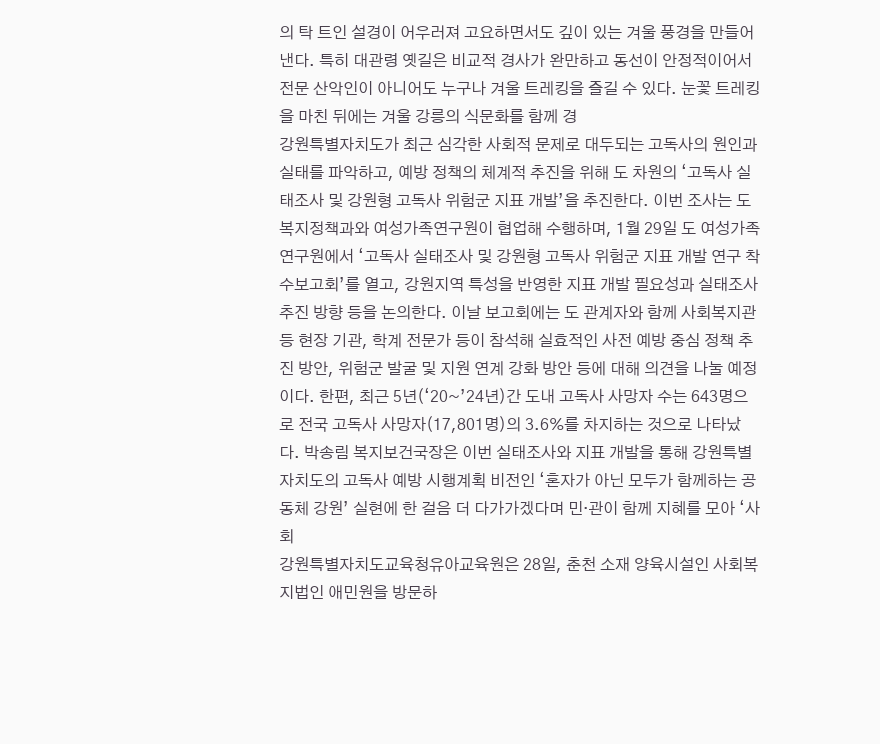의 탁 트인 설경이 어우러져 고요하면서도 깊이 있는 겨울 풍경을 만들어낸다. 특히 대관령 옛길은 비교적 경사가 완만하고 동선이 안정적이어서 전문 산악인이 아니어도 누구나 겨울 트레킹을 즐길 수 있다. 눈꽃 트레킹을 마친 뒤에는 겨울 강릉의 식문화를 함께 경
강원특별자치도가 최근 심각한 사회적 문제로 대두되는 고독사의 원인과 실태를 파악하고, 예방 정책의 체계적 추진을 위해 도 차원의 ‘고독사 실태조사 및 강원형 고독사 위험군 지표 개발’을 추진한다. 이번 조사는 도 복지정책과와 여성가족연구원이 협업해 수행하며, 1월 29일 도 여성가족연구원에서 ‘고독사 실태조사 및 강원형 고독사 위험군 지표 개발 연구 착수보고회’를 열고, 강원지역 특성을 반영한 지표 개발 필요성과 실태조사 추진 방향 등을 논의한다. 이날 보고회에는 도 관계자와 함께 사회복지관 등 현장 기관, 학계 전문가 등이 참석해 실효적인 사전 예방 중심 정책 추진 방안, 위험군 발굴 및 지원 연계 강화 방안 등에 대해 의견을 나눌 예정이다. 한편, 최근 5년(‘20~’24년)간 도내 고독사 사망자 수는 643명으로 전국 고독사 사망자(17,801명)의 3.6%를 차지하는 것으로 나타났다. 박송림 복지보건국장은 이번 실태조사와 지표 개발을 통해 강원특별자치도의 고독사 예방 시행계획 비전인 ‘혼자가 아닌 모두가 함께하는 공동체 강원’ 실현에 한 걸음 더 다가가겠다며 민·관이 함께 지혜를 모아 ‘사회
강원특별자치도교육청유아교육원은 28일, 춘천 소재 양육시설인 사회복지법인 애민원을 방문하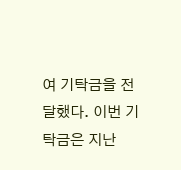여 기탁금을 전달했다. 이번 기탁금은 지난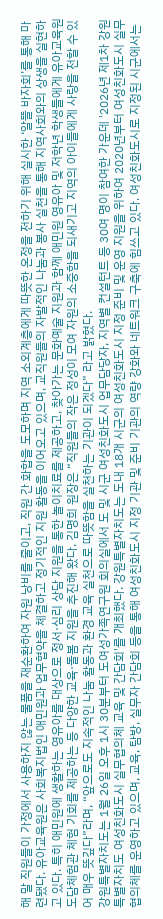해 말 직원들이 가정에서 사용하지 않는 물품을 재순환하여 자원 낭비를 줄이고, 직원 간 화합을 도모하며 지역 소외계층에게 따뜻한 온정을 전하기 위해 실시한 ‘알뜰 바자회’를 통해 마련됐다. 유아교육원은 사회복지법인 애민원과 업무협약을 체결하고 정기적인 지원 활동을 이어오고 있으며, 교직원들의 자발적인 나눔과 봉사 실천을 통해 지역사회와의 상생을 실현하고 있다. 특히 애민원에 생활하는 영유아를 대상으로 정서·심리 상담 지원을 통한 놀이치료를 제공하고, 찾아가는 문화예술 지원과 함께 애민원 영유아 및 저학년 학생들에게 유아교육원 도담체험관 체험 기회를 제공하는 등 다양한 교육·돌봄 지원을 추진해 왔다. 김명희 원장은 “직원들의 작은 정성이 모여 자원의 소중함을 되새기고 지역의 아이들에게 사랑을 전할 수 있어 매우 뜻깊다”라며, “앞으로도 지속적인 나눔 활동과 환경 교육 실천으로 따뜻함을 실천하는 기관이 되겠다” 라고 밝혔다.
강원특별자치도는 1월 26일 오후 1시 30분부터 도여성가족연구원 회의실에서 도 및 시군 여성친화도시 업무담당자, 지역별 컨설턴트 등 30여 명이 참여한 가운데 '2026년 제1차 강원특별자치도 여성친화도시 실무협의체 교육 및 간담회'를 개최했다. 강원특별자치도는 도내 18개 시군의 여성친화도시 지정 준비 및 운영 지원을 위하여 2020년부터 여성친화도시 실무협의체를 운영하고 있으며, 교육, 탐방, 실무자 간담회 등을 통해 여성친화도시 지정 기관 및 준비 기관의 역량 강화와 네트워크 구축에 힘쓰고 있다. 여성친화도시로 지정된 시군에서는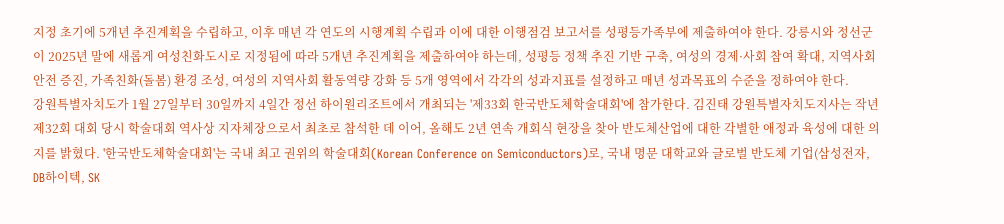지정 초기에 5개년 추진계획을 수립하고, 이후 매년 각 연도의 시행계획 수립과 이에 대한 이행점검 보고서를 성평등가족부에 제출하여야 한다. 강릉시와 정선군이 2025년 말에 새롭게 여성친화도시로 지정됨에 따라 5개년 추진계획을 제출하여야 하는데, 성평등 정책 추진 기반 구축, 여성의 경제·사회 참여 확대, 지역사회 안전 증진, 가족친화(돌봄) 환경 조성, 여성의 지역사회 활동역량 강화 등 5개 영역에서 각각의 성과지표를 설정하고 매년 성과목표의 수준을 정하여야 한다.
강원특별자치도가 1월 27일부터 30일까지 4일간 정선 하이원리조트에서 개최되는 '제33회 한국반도체학술대회'에 참가한다. 김진태 강원특별자치도지사는 작년 제32회 대회 당시 학술대회 역사상 지자체장으로서 최초로 참석한 데 이어, 올해도 2년 연속 개회식 현장을 찾아 반도체산업에 대한 각별한 애정과 육성에 대한 의지를 밝혔다. '한국반도체학술대회'는 국내 최고 권위의 학술대회(Korean Conference on Semiconductors)로, 국내 명문 대학교와 글로벌 반도체 기업(삼성전자, DB하이텍, SK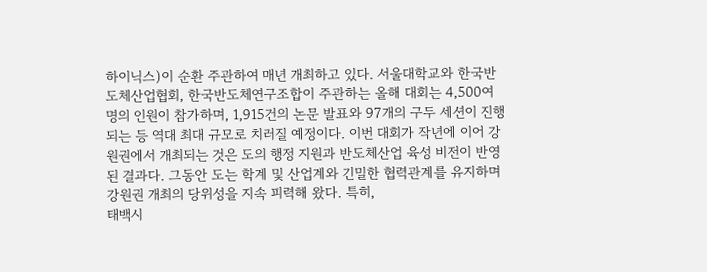하이닉스)이 순환 주관하여 매년 개최하고 있다. 서울대학교와 한국반도체산업협회, 한국반도체연구조합이 주관하는 올해 대회는 4,500여 명의 인원이 참가하며, 1,915건의 논문 발표와 97개의 구두 세션이 진행되는 등 역대 최대 규모로 치러질 예정이다. 이번 대회가 작년에 이어 강원권에서 개최되는 것은 도의 행정 지원과 반도체산업 육성 비전이 반영된 결과다. 그동안 도는 학계 및 산업계와 긴밀한 협력관계를 유지하며 강원권 개최의 당위성을 지속 피력해 왔다. 특히,
태백시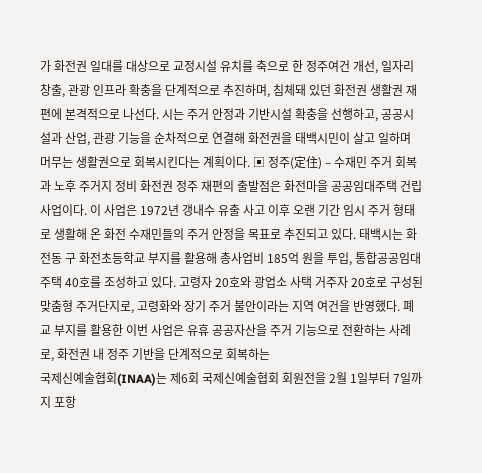가 화전권 일대를 대상으로 교정시설 유치를 축으로 한 정주여건 개선, 일자리 창출, 관광 인프라 확충을 단계적으로 추진하며, 침체돼 있던 화전권 생활권 재편에 본격적으로 나선다. 시는 주거 안정과 기반시설 확충을 선행하고, 공공시설과 산업, 관광 기능을 순차적으로 연결해 화전권을 태백시민이 살고 일하며 머무는 생활권으로 회복시킨다는 계획이다. ▣ 정주(定住) – 수재민 주거 회복과 노후 주거지 정비 화전권 정주 재편의 출발점은 화전마을 공공임대주택 건립사업이다. 이 사업은 1972년 갱내수 유출 사고 이후 오랜 기간 임시 주거 형태로 생활해 온 화전 수재민들의 주거 안정을 목표로 추진되고 있다. 태백시는 화전동 구 화전초등학교 부지를 활용해 총사업비 185억 원을 투입, 통합공공임대주택 40호를 조성하고 있다. 고령자 20호와 광업소 사택 거주자 20호로 구성된 맞춤형 주거단지로, 고령화와 장기 주거 불안이라는 지역 여건을 반영했다. 폐교 부지를 활용한 이번 사업은 유휴 공공자산을 주거 기능으로 전환하는 사례로, 화전권 내 정주 기반을 단계적으로 회복하는
국제신예술협회(INAA)는 제6회 국제신예술협회 회원전을 2월 1일부터 7일까지 포항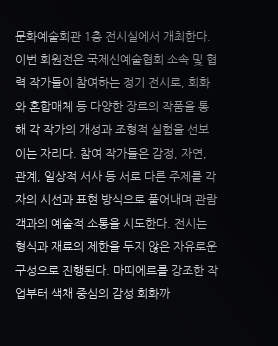문화예술회관 1층 전시실에서 개최한다. 이번 회원전은 국제신예술협회 소속 및 협력 작가들이 참여하는 정기 전시로, 회화와 혼합매체 등 다양한 장르의 작품을 통해 각 작가의 개성과 조형적 실험을 선보이는 자리다. 참여 작가들은 감정, 자연, 관계, 일상적 서사 등 서로 다른 주제를 각자의 시선과 표현 방식으로 풀어내며 관람객과의 예술적 소통을 시도한다. 전시는 형식과 재료의 제한을 두지 않은 자유로운 구성으로 진행된다. 마띠에르를 강조한 작업부터 색채 중심의 감성 회화까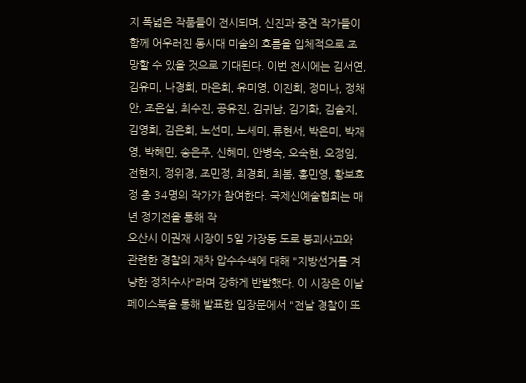지 폭넓은 작품들이 전시되며, 신진과 중견 작가들이 함께 어우러진 동시대 미술의 흐름을 입체적으로 조망할 수 있을 것으로 기대된다. 이번 전시에는 김서연, 김유미, 나경희, 마은희, 유미영, 이진희, 정미나, 정채안, 조은실, 최수진, 공유진, 김귀남, 김기화, 김솔지, 김영희, 김은희, 노선미, 노세미, 류현서, 박은미, 박재영, 박혜민, 송은주, 신혜미, 안병숙, 오숙현, 오정임, 전현지, 정위경, 조민정, 최경희, 최봄, 홍민영, 황보효정 총 34명의 작가가 참여한다. 국제신예술협회는 매년 정기전을 통해 작
오산시 이권재 시장이 5일 가장동 도로 붕괴사고와 관련한 경찰의 재차 압수수색에 대해 "지방선거를 겨냥한 정치수사"라며 강하게 반발했다. 이 시장은 이날 페이스북을 통해 발표한 입장문에서 "전날 경찰이 또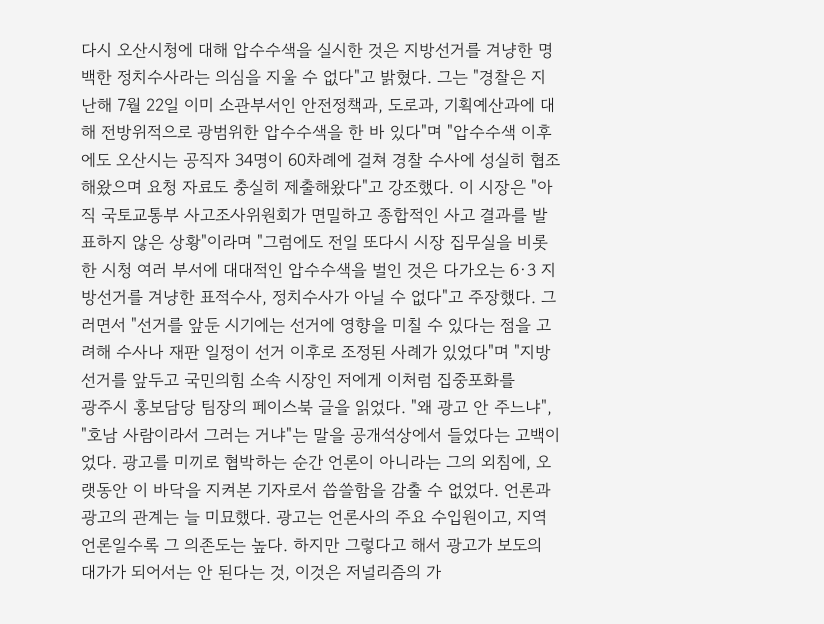다시 오산시청에 대해 압수수색을 실시한 것은 지방선거를 겨냥한 명백한 정치수사라는 의심을 지울 수 없다"고 밝혔다. 그는 "경찰은 지난해 7월 22일 이미 소관부서인 안전정책과, 도로과, 기획예산과에 대해 전방위적으로 광범위한 압수수색을 한 바 있다"며 "압수수색 이후에도 오산시는 공직자 34명이 60차례에 걸쳐 경찰 수사에 성실히 협조해왔으며 요청 자료도 충실히 제출해왔다"고 강조했다. 이 시장은 "아직 국토교통부 사고조사위원회가 면밀하고 종합적인 사고 결과를 발표하지 않은 상황"이라며 "그럼에도 전일 또다시 시장 집무실을 비롯한 시청 여러 부서에 대대적인 압수수색을 벌인 것은 다가오는 6·3 지방선거를 겨냥한 표적수사, 정치수사가 아닐 수 없다"고 주장했다. 그러면서 "선거를 앞둔 시기에는 선거에 영향을 미칠 수 있다는 점을 고려해 수사나 재판 일정이 선거 이후로 조정된 사례가 있었다"며 "지방선거를 앞두고 국민의힘 소속 시장인 저에게 이처럼 집중포화를
광주시 홍보담당 팀장의 페이스북 글을 읽었다. "왜 광고 안 주느냐", "호남 사람이라서 그러는 거냐"는 말을 공개석상에서 들었다는 고백이었다. 광고를 미끼로 협박하는 순간 언론이 아니라는 그의 외침에, 오랫동안 이 바닥을 지켜본 기자로서 씁쓸함을 감출 수 없었다. 언론과 광고의 관계는 늘 미묘했다. 광고는 언론사의 주요 수입원이고, 지역 언론일수록 그 의존도는 높다. 하지만 그렇다고 해서 광고가 보도의 대가가 되어서는 안 된다는 것, 이것은 저널리즘의 가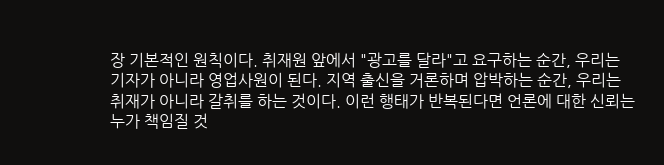장 기본적인 원칙이다. 취재원 앞에서 "광고를 달라"고 요구하는 순간, 우리는 기자가 아니라 영업사원이 된다. 지역 출신을 거론하며 압박하는 순간, 우리는 취재가 아니라 갈취를 하는 것이다. 이런 행태가 반복된다면 언론에 대한 신뢰는 누가 책임질 것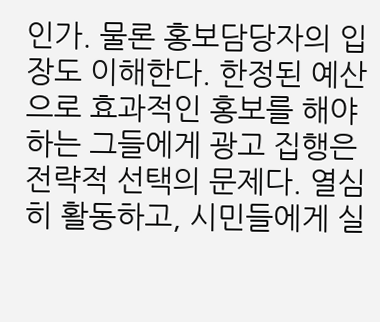인가. 물론 홍보담당자의 입장도 이해한다. 한정된 예산으로 효과적인 홍보를 해야 하는 그들에게 광고 집행은 전략적 선택의 문제다. 열심히 활동하고, 시민들에게 실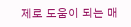제로 도움이 되는 매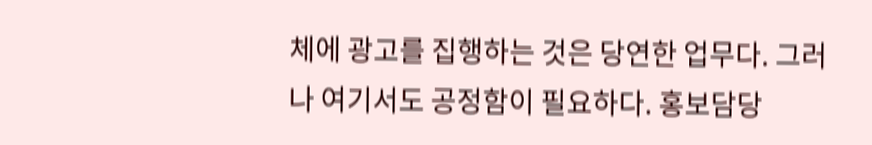체에 광고를 집행하는 것은 당연한 업무다. 그러나 여기서도 공정함이 필요하다. 홍보담당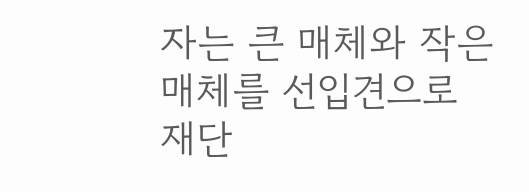자는 큰 매체와 작은 매체를 선입견으로 재단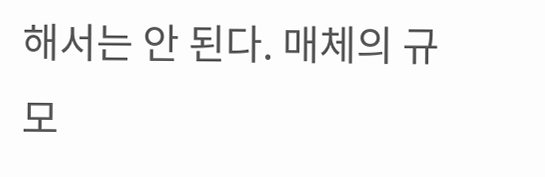해서는 안 된다. 매체의 규모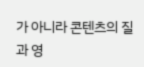가 아니라 콘텐츠의 질과 영